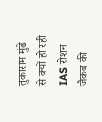तुकाराम मुंढे से क्यों हो रही IAS रोशन जैकब की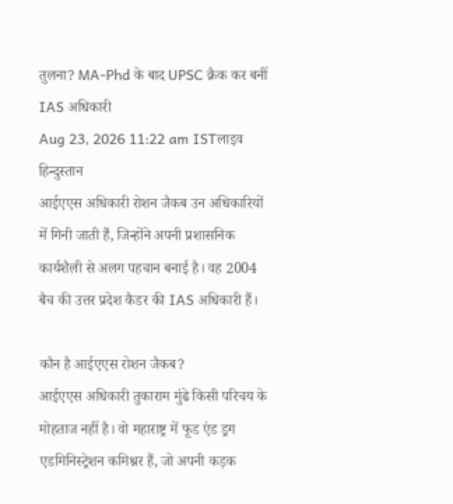तुलना? MA-Phd के बाद UPSC क्रैक कर बनीं IAS अधिकारी
Aug 23, 2026 11:22 am ISTलाइव हिन्दुस्तान
आईएएस अधिकारी रोशन जैकब उन अधिकारियों में गिनी जाती हैं, जिन्होंने अपनी प्रशासनिक कार्यशैली से अलग पहचान बनाई है। वह 2004 बैच की उत्तर प्रदेश कैडर की IAS अधिकारी हैं।

कौन है आईएएस रोशन जैकब?
आईएएस अधिकारी तुकाराम मुंढे किसी परिचय के मोहताज नहीं है। वो महाराष्ट्र में फूड एंड ड्रग एडमिनिस्ट्रेशन कमिश्नर हैं, जो अपनी कड़क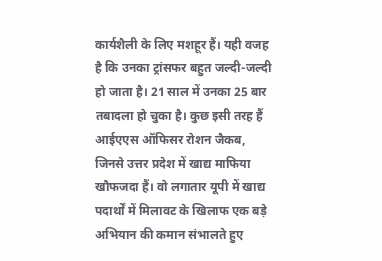कार्यशैली के लिए मशहूर हैं। यही वजह है कि उनका ट्रांसफर बहुत जल्दी-जल्दी हो जाता है। 21 साल में उनका 25 बार तबादला हो चुका है। कुछ इसी तरह हैं आईएएस ऑफिसर रोशन जैकब, जिनसे उत्तर प्रदेश में खाद्य माफिया खौफजदा हैं। वो लगातार यूपी में खाद्य पदार्थों में मिलावट के खिलाफ एक बड़े अभियान की कमान संभालते हुए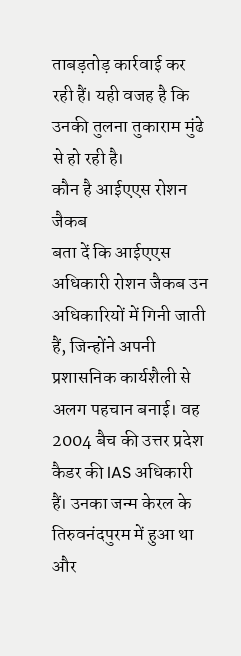ताबड़तोड़ कार्रवाई कर रही हैं। यही वजह है कि उनकी तुलना तुकाराम मुंढे से हो रही है।
कौन है आईएएस रोशन जैकब
बता दें कि आईएएस अधिकारी रोशन जैकब उन अधिकारियों में गिनी जाती हैं, जिन्होंने अपनी प्रशासनिक कार्यशैली से अलग पहचान बनाई। वह 2004 बैच की उत्तर प्रदेश कैडर की IAS अधिकारी हैं। उनका जन्म केरल के तिरुवनंदपुरम में हुआ था और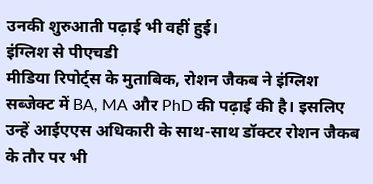उनकी शुरुआती पढ़ाई भी वहीं हुई।
इंग्लिश से पीएचडी
मीडिया रिपोर्ट्स के मुताबिक, रोशन जैकब ने इंग्लिश सब्जेक्ट में BA, MA और PhD की पढ़ाई की है। इसलिए उन्हें आईएएस अधिकारी के साथ-साथ डॉक्टर रोशन जैकब के तौर पर भी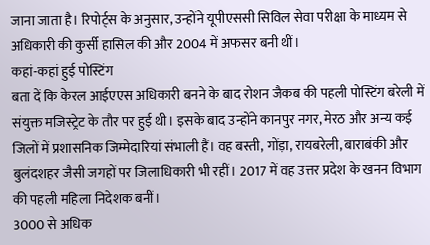जाना जाता है। रिपोर्ट्स के अनुसार, उन्होंने यूपीएससी सिविल सेवा परीक्षा के माध्यम से अधिकारी की कुर्सी हासिल की और 2004 में अफसर बनी थीं।
कहां-कहां हुई पोस्टिंग
बता दें कि केरल आईएएस अधिकारी बनने के बाद रोशन जैकब की पहली पोस्टिंग बरेली में संयुक्त मजिस्ट्रेट के तौर पर हुई थी। इसके बाद उन्होंने कानपुर नगर, मेरठ और अन्य कई जिलों में प्रशासनिक जिम्मेदारियां संभाली हैं। वह बस्ती, गोंड़ा, रायबरेली, बाराबंकी और बुलंदशहर जैसी जगहों पर जिलाधिकारी भी रहीं। 2017 में वह उत्तर प्रदेश के खनन विभाग की पहली महिला निदेशक बनीं।
3000 से अधिक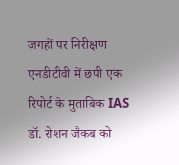जगहों पर निरीक्षण
एनडीटीवी में छपी एक रिपोर्ट के मुताबिक IAS डॉ. रोशन जैकब को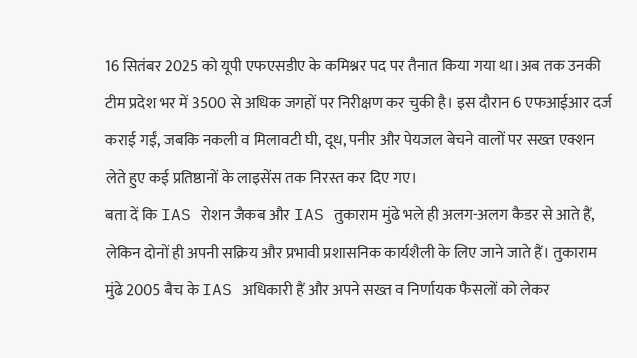16 सितंबर 2025 को यूपी एफएसडीए के कमिश्नर पद पर तैनात किया गया था।अब तक उनकी टीम प्रदेश भर में 3500 से अधिक जगहों पर निरीक्षण कर चुकी है। इस दौरान 6 एफआईआर दर्ज कराई गईं, जबकि नकली व मिलावटी घी, दूध, पनीर और पेयजल बेचने वालों पर सख्त एक्शन लेते हुए कई प्रतिष्ठानों के लाइसेंस तक निरस्त कर दिए गए।
बता दें कि IAS रोशन जैकब और IAS तुकाराम मुंढे भले ही अलग-अलग कैडर से आते हैं, लेकिन दोनों ही अपनी सक्रिय और प्रभावी प्रशासनिक कार्यशैली के लिए जाने जाते हैं। तुकाराम मुंढे 2005 बैच के IAS अधिकारी हैं और अपने सख्त व निर्णायक फैसलों को लेकर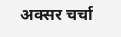अक्सर चर्चा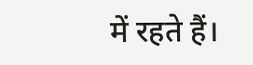में रहते हैं।